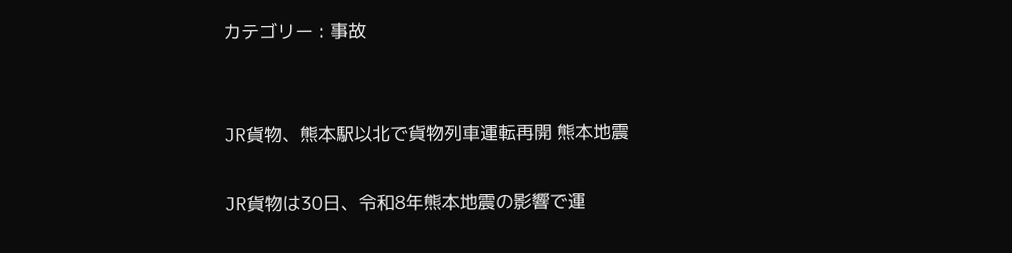カテゴリー : 事故


JR貨物、熊本駅以北で貨物列車運転再開 熊本地震

JR貨物は30日、令和8年熊本地震の影響で運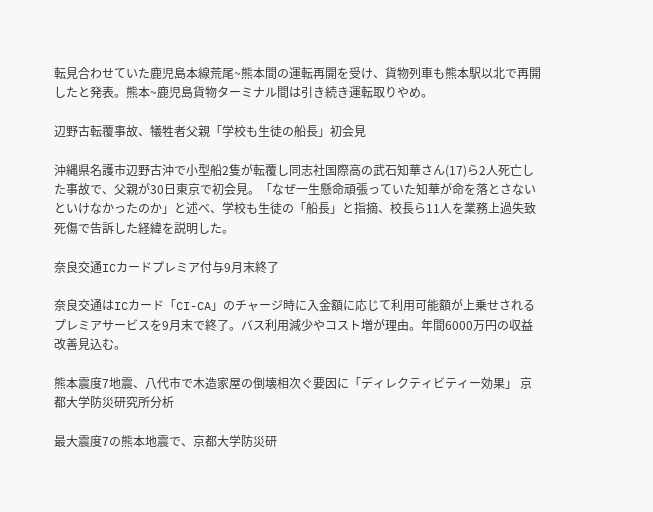転見合わせていた鹿児島本線荒尾~熊本間の運転再開を受け、貨物列車も熊本駅以北で再開したと発表。熊本~鹿児島貨物ターミナル間は引き続き運転取りやめ。

辺野古転覆事故、犠牲者父親「学校も生徒の船長」初会見

沖縄県名護市辺野古沖で小型船2隻が転覆し同志社国際高の武石知華さん(17)ら2人死亡した事故で、父親が30日東京で初会見。「なぜ一生懸命頑張っていた知華が命を落とさないといけなかったのか」と述べ、学校も生徒の「船長」と指摘、校長ら11人を業務上過失致死傷で告訴した経緯を説明した。

奈良交通ICカードプレミア付与9月末終了

奈良交通はICカード「CI-CA」のチャージ時に入金額に応じて利用可能額が上乗せされるプレミアサービスを9月末で終了。バス利用減少やコスト増が理由。年間6000万円の収益改善見込む。

熊本震度7地震、八代市で木造家屋の倒壊相次ぐ要因に「ディレクティビティー効果」 京都大学防災研究所分析

最大震度7の熊本地震で、京都大学防災研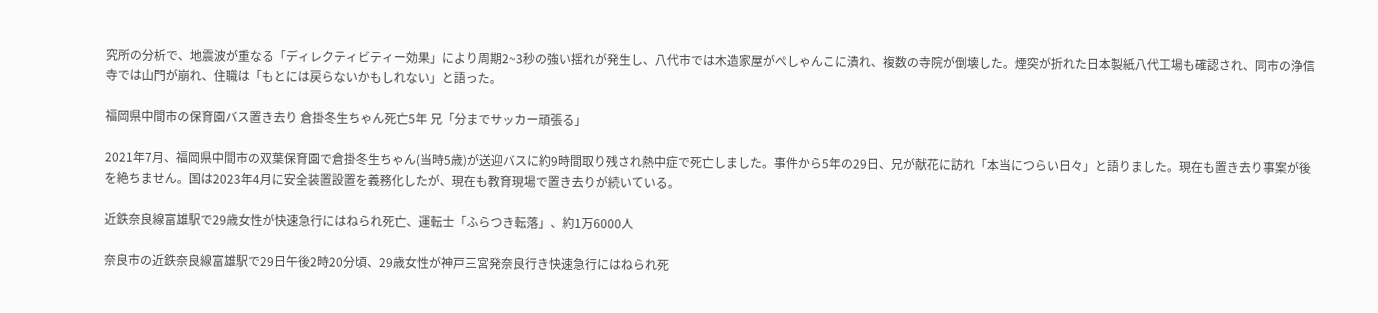究所の分析で、地震波が重なる「ディレクティビティー効果」により周期2~3秒の強い揺れが発生し、八代市では木造家屋がぺしゃんこに潰れ、複数の寺院が倒壊した。煙突が折れた日本製紙八代工場も確認され、同市の浄信寺では山門が崩れ、住職は「もとには戻らないかもしれない」と語った。

福岡県中間市の保育園バス置き去り 倉掛冬生ちゃん死亡5年 兄「分までサッカー頑張る」

2021年7月、福岡県中間市の双葉保育園で倉掛冬生ちゃん(当時5歳)が送迎バスに約9時間取り残され熱中症で死亡しました。事件から5年の29日、兄が献花に訪れ「本当につらい日々」と語りました。現在も置き去り事案が後を絶ちません。国は2023年4月に安全装置設置を義務化したが、現在も教育現場で置き去りが続いている。

近鉄奈良線富雄駅で29歳女性が快速急行にはねられ死亡、運転士「ふらつき転落」、約1万6000人

奈良市の近鉄奈良線富雄駅で29日午後2時20分頃、29歳女性が神戸三宮発奈良行き快速急行にはねられ死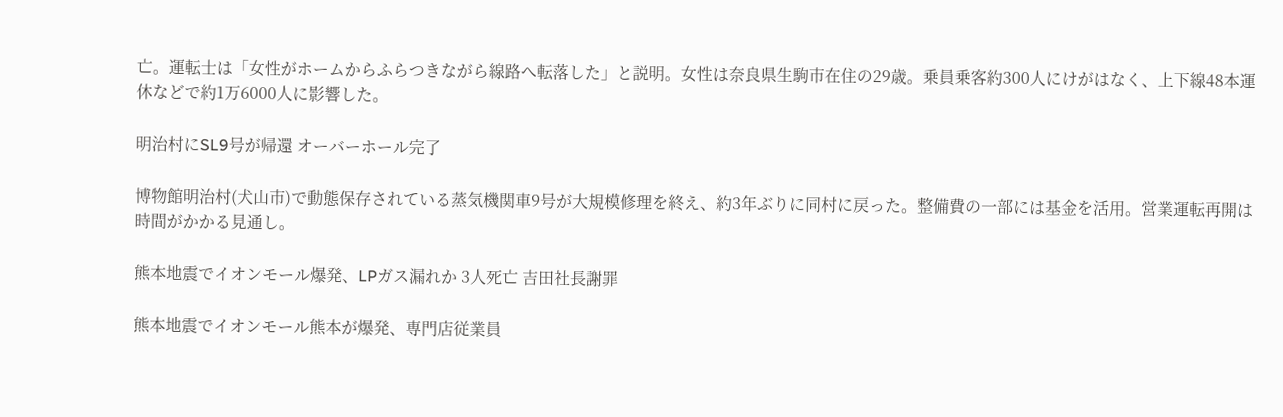亡。運転士は「女性がホームからふらつきながら線路へ転落した」と説明。女性は奈良県生駒市在住の29歳。乗員乗客約300人にけがはなく、上下線48本運休などで約1万6000人に影響した。

明治村にSL9号が帰還 オーバーホール完了

博物館明治村(犬山市)で動態保存されている蒸気機関車9号が大規模修理を終え、約3年ぶりに同村に戻った。整備費の一部には基金を活用。営業運転再開は時間がかかる見通し。

熊本地震でイオンモール爆発、LPガス漏れか 3人死亡 吉田社長謝罪

熊本地震でイオンモール熊本が爆発、専門店従業員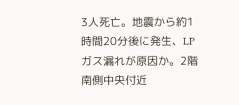3人死亡。地震から約1時間20分後に発生、LPガス漏れが原因か。2階南側中央付近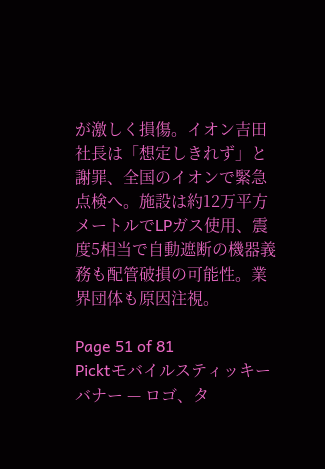が激しく損傷。イオン吉田社長は「想定しきれず」と謝罪、全国のイオンで緊急点検へ。施設は約12万平方メートルでLPガス使用、震度5相当で自動遮断の機器義務も配管破損の可能性。業界団体も原因注視。

Page 51 of 81
Picktモバイルスティッキーバナー — ロゴ、タ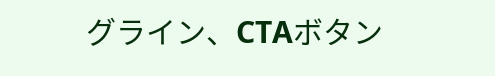グライン、CTAボタン